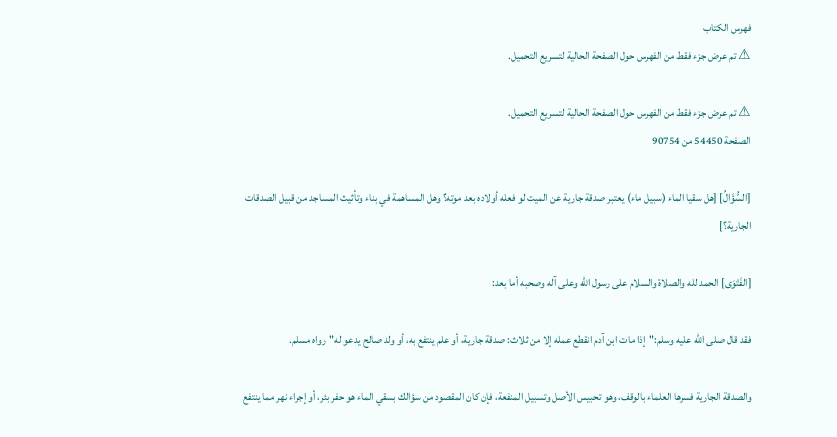فهرس الكتاب
⚠ تم عرض جزء فقط من الفهرس حول الصفحة الحالية لتسريع التحميل.

⚠ تم عرض جزء فقط من الفهرس حول الصفحة الحالية لتسريع التحميل.
الصفحة 54450 من 90754

[السُّؤَالُ] [هل سقيا الماء (سبيل ماء) يعتبر صدقة جارية عن الميت لو فعله أولاده بعد موته؟ وهل المساهمة في بناء وتأثيث المساجد من قبيل الصدقات الجارية؟]

[الفَتْوَى] الحمد لله والصلاة والسلام على رسول الله وعلى آله وصحبه أما بعد:

فقد قال صلى الله عليه وسلم:"إذا مات ابن آدم انقطع عمله إلا من ثلاث: صدقة جارية، أو علم ينتفع به، أو ولد صالح يدعو له"رواه مسلم.

والصدقة الجارية فسرها العلماء بالوقف، وهو تحبيس الأصل وتسبيل المنفعة، فإن كان المقصود من سؤالك بسقي الماء هو حفر بئر، أو إجراء نهر مما ينتفع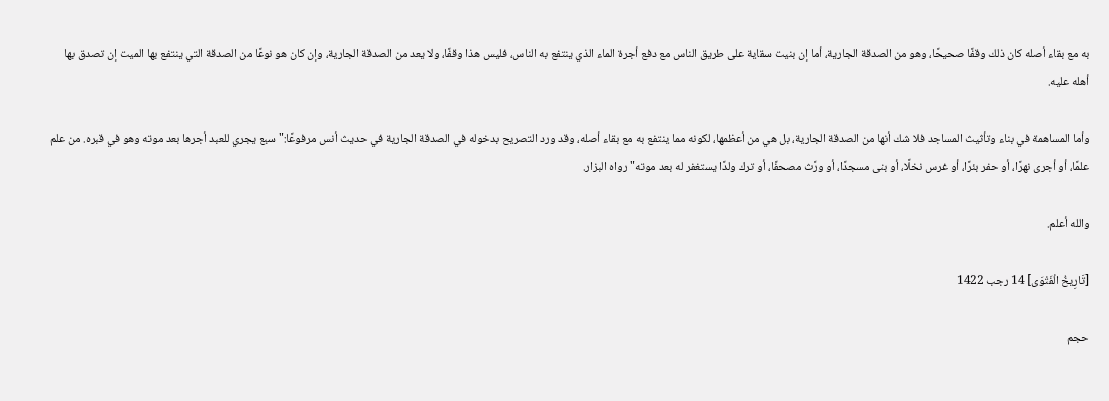به مع بقاء أصله كان ذلك وقفًا صحيحًا، وهو من الصدقة الجارية، أما إن بنيت سقاية على طريق الناس مع دفع أجرة الماء الذي ينتفع به الناس، فليس هذا وقفًا، ولا يعد من الصدقة الجارية، وإن كان هو نوعًا من الصدقة التي ينتفع بها الميت إن تصدق بها أهله عليه.

وأما المساهمة في بناء وتأثيث المساجد فلا شك أنها من الصدقة الجارية، بل هي من أعظمها، لكونه مما ينتفع به مع بقاء أصله، وقد ورد التصريح بدخوله في الصدقة الجارية في حديث أنس مرفوعًا:"سبع يجري للعبد أجرها بعد موته وهو في قبره. من علم علمًا، أو أجرى نهرًا، أو حفر بئرًا، أو غرس نخلًا، أو بنى مسجدًا، أو ورَّث مصحفًا، أو ترك ولدًا يستغفر له بعد موته"رواه البزار.

والله أعلم.

[تَارِيخُ الْفَتْوَى] 14 رجب 1422

حجم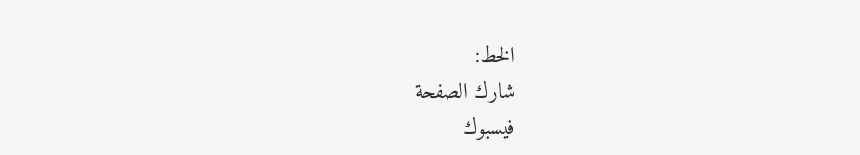الخط:
شارك الصفحة
فيسبوك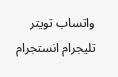واتساب تويتر تليجرام انستجرام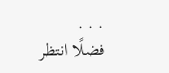. . .
فضلًا انتظر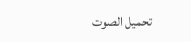تحميل الصوت